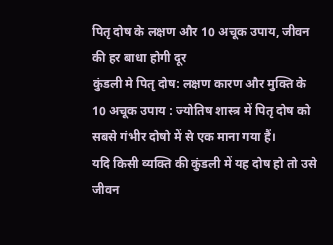पितृ दोष के लक्षण और 10 अचूक उपाय, जीवन की हर बाधा होगी दूर
कुंडली मे पितृ दोष: लक्षण कारण और मुक्ति के 10 अचूक उपाय : ज्योतिष शास्त्र में पितृ दोष को सबसे गंभीर दोषो में से एक माना गया हैं।
यदि किसी व्यक्ति की कुंडली में यह दोष हो तो उसे जीवन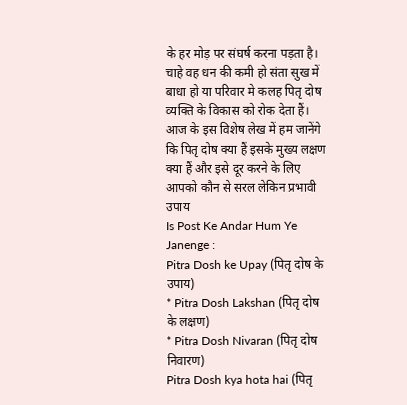के हर मोड़ पर संघर्ष करना पड़ता है। चाहे वह धन की कमी हो संता सुख में बाधा हो या परिवार मे कलह पितृ दोष व्यक्ति के विकास को रोक देता हैं।
आज के इस विशेष लेख में हम जानेंगे कि पितृ दोष क्या हैं इसके मुख्य लक्षण क्या हैं और इसे दूर करने के लिए आपको कौन से सरल लेकिन प्रभावी उपाय
Is Post Ke Andar Hum Ye Janenge :
Pitra Dosh ke Upay (पितृ दोष के उपाय)
* Pitra Dosh Lakshan (पितृ दोष के लक्षण)
* Pitra Dosh Nivaran (पितृ दोष निवारण)
Pitra Dosh kya hota hai (पितृ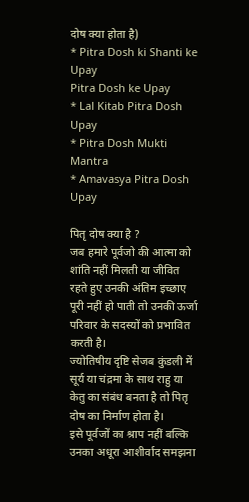दोष क्या होता है)
* Pitra Dosh ki Shanti ke Upay
Pitra Dosh ke Upay
* Lal Kitab Pitra Dosh Upay
* Pitra Dosh Mukti Mantra
* Amavasya Pitra Dosh Upay

पितृ दोष क्या है ?
जब हमारे पूर्वजो की आत्मा को शांति नहीं मिलती या जीवित रहते हुए उनकी अंतिम इच्छाए पूरी नहीं हो पाती तो उनकी ऊर्जा परिवार के सदस्यों को प्रभावित करती है।
ज्योतिषीय दृष्टि सेजब कुंडली में सूर्य या चंद्रमा के साथ राहु या केतु का संबंध बनता है तो पितृ दोष का निर्माण होता है।
इसे पूर्वजों का श्राप नहीं बल्कि उनका अधूरा आशीर्वाद समझना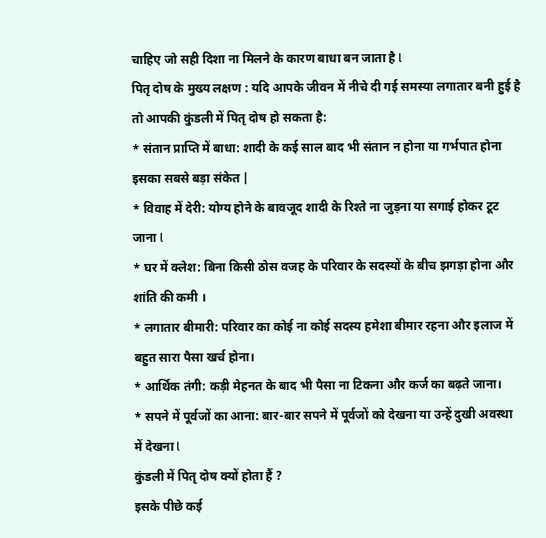चाहिए जो सही दिशा ना मिलने के कारण बाधा बन जाता है l
पितृ दोष के मुख्य लक्षण : यदि आपके जीवन में नीचे दी गई समस्या लगातार बनी हुई है तो आपकी कुंडली में पितृ दोष हो सकता है:
* संतान प्राप्ति में बाधा: शादी के कई साल बाद भी संतान न होना या गर्भपात होना इसका सबसे बड़ा संकेत |
* विवाह में देरी: योग्य होने के बावजूद शादी के रिश्ते ना जुड़ना या सगाई होकर टूट जाना l
* घर में क्लेश: बिना किसी ठोस वजह के परिवार के सदस्यों के बीच झगड़ा होना और शांति की कमी ।
* लगातार बीमारी: परिवार का कोई ना कोई सदस्य हमेशा बीमार रहना और इलाज में बहुत सारा पैसा खर्च होना।
* आर्थिक तंगी: कड़ी मेहनत के बाद भी पैसा ना टिकना और कर्ज का बढ़ते जाना।
* सपने में पूर्वजों का आना: बार-बार सपने में पूर्वजों को देखना या उन्हें दुखी अवस्था में देखना l
कुंडली में पितृ दोष क्यों होता हैं ?
इसके पीछे कई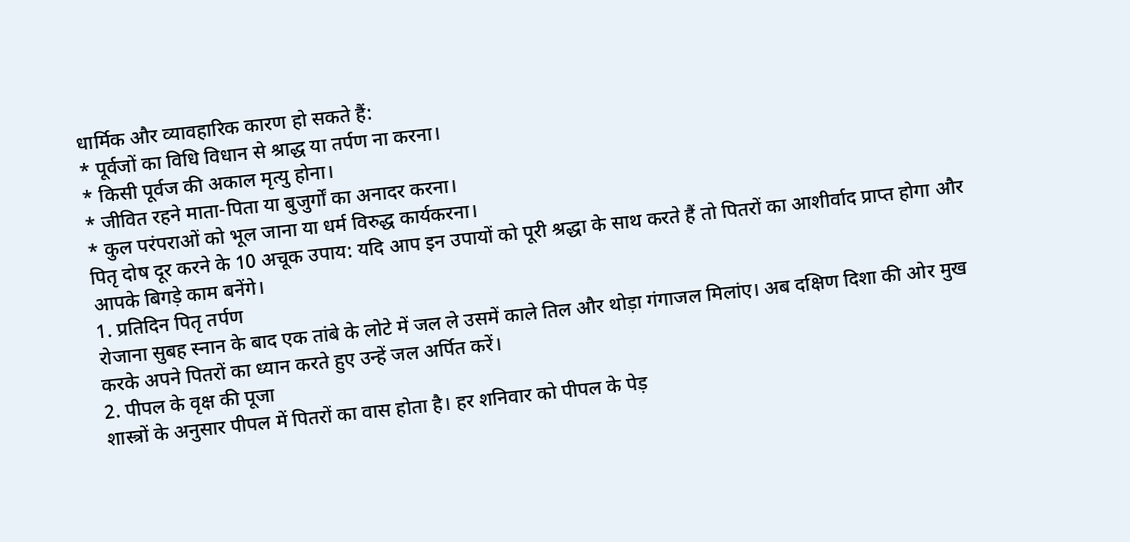धार्मिक और व्यावहारिक कारण हो सकते हैं:
* पूर्वजों का विधि विधान से श्राद्ध या तर्पण ना करना।
* किसी पूर्वज की अकाल मृत्यु होना।
* जीवित रहने माता-पिता या बुजुर्गों का अनादर करना।
* कुल परंपराओं को भूल जाना या धर्म विरुद्ध कार्यकरना।
पितृ दोष दूर करने के 10 अचूक उपाय: यदि आप इन उपायों को पूरी श्रद्धा के साथ करते हैं तो पितरों का आशीर्वाद प्राप्त होगा और आपके बिगड़े काम बनेंगे।
1. प्रतिदिन पितृ तर्पण
रोजाना सुबह स्नान के बाद एक तांबे के लोटे में जल ले उसमें काले तिल और थोड़ा गंगाजल मिलांए। अब दक्षिण दिशा की ओर मुख करके अपने पितरों का ध्यान करते हुए उन्हें जल अर्पित करें।
2. पीपल के वृक्ष की पूजा
शास्त्रों के अनुसार पीपल में पितरों का वास होता है। हर शनिवार को पीपल के पेड़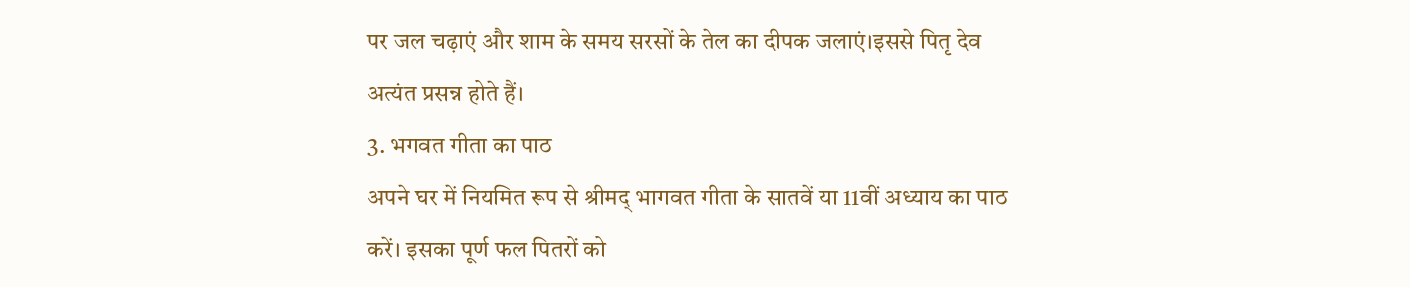पर जल चढ़ाएं और शाम के समय सरसों के तेल का दीपक जलाएं।इससे पितृ देव अत्यंत प्रसन्न होते हैं।
3. भगवत गीता का पाठ
अपने घर में नियमित रूप से श्रीमद् भागवत गीता के सातवें या 11वीं अध्याय का पाठ करें। इसका पूर्ण फल पितरों को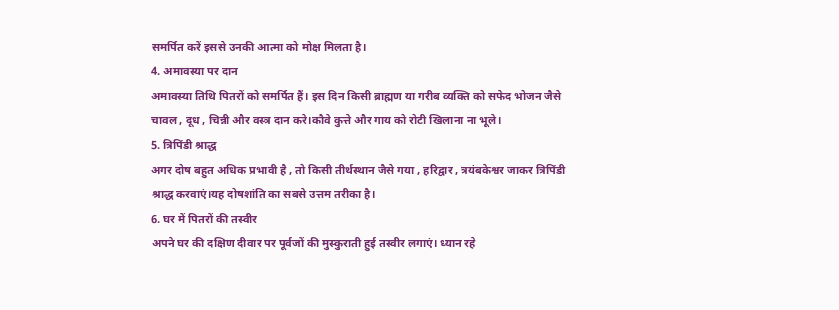समर्पित करें इससे उनकी आत्मा को मोक्ष मिलता है।
4. अमावस्या पर दान
अमावस्या तिथि पितरों को समर्पित हैं। इस दिन किसी ब्राह्मण या गरीब व्यक्ति को सफेद भोजन जैसे चावल , दूध , चिन्नी और वस्त्र दान करे।कौवे कुत्ते और गाय को रोटी खिलाना ना भूले।
5. त्रिपिंडी श्राद्ध
अगर दोष बहुत अधिक प्रभावी है , तो किसी तीर्थस्थान जैसे गया , हरिद्वार , त्रयंबकेश्वर जाकर त्रिपिंडी श्राद्ध करवाएं।यह दोषशांति का सबसे उत्तम तरीका है।
6. घर में पितरों की तस्वीर
अपने घर की दक्षिण दीवार पर पूर्वजों की मुस्कुराती हुई तस्वीर लगाएं। ध्यान रहे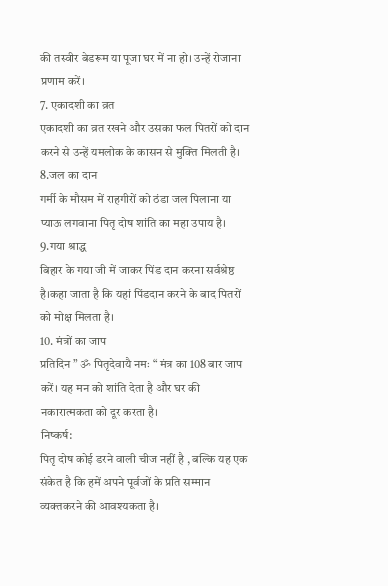की तस्वीर बेडरूम या पूजा घर में ना हो। उन्हें रोजाना प्रणाम करें।
7. एकादशी का व्रत
एकादशी का व्रत रखने और उसका फल पितरों को दान करने से उन्हें यमलोक के कासन से मुक्ति मिलती है।
8.जल का दान
गर्मी के मौसम में राहगीरों को ठंडा जल पिलाना या प्याऊ लगवाना पितृ दोष शांति का महा उपाय है।
9.गया श्राद्ध
बिहार के गया जी में जाकर पिंड दान करना सर्वश्रेष्ठ है।कहा जाता है कि यहां पिंडदान करने के बाद पितरों को मोक्ष मिलता है।
10. मंत्रों का जाप
प्रतिदिन ” ॐ पितृदेवायै नमः “ मंत्र का 108 बार जाप करें। यह मन को शांति देता है और घर की नकारात्मकता को दूर करता है।
निष्कर्ष:
पितृ दोष कोई डरने वाली चीज नहीं है , बल्कि यह एक संकेत है कि हमें अपने पूर्वजों के प्रति सम्मान व्यक्तकरने की आवश्यकता है।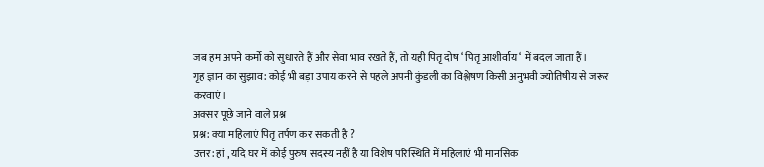जब हम अपने कर्मो को सुधारते हैं और सेवा भाव रखते हैं, तो यही पितृ दोष ‘ पितृ आशीर्वाय ‘ में बदल जाता हैं।
गृह ज्ञान का सुझाव: कोई भी बड़ा उपाय करने से पहले अपनी कुंडली का विश्लेषण किसी अनुभवी ज्योतिषीय से जरूर करवाएं।
अक्सर पूछे जाने वाले प्रश्न
प्रश्न: क्या महिलाएं पितृ तर्पण कर सकती है ?
उत्तर: हां , यदि घर में कोई पुरुष सदस्य नहीं है या विशेष परिस्थिति में महिलाएं भी मानसिक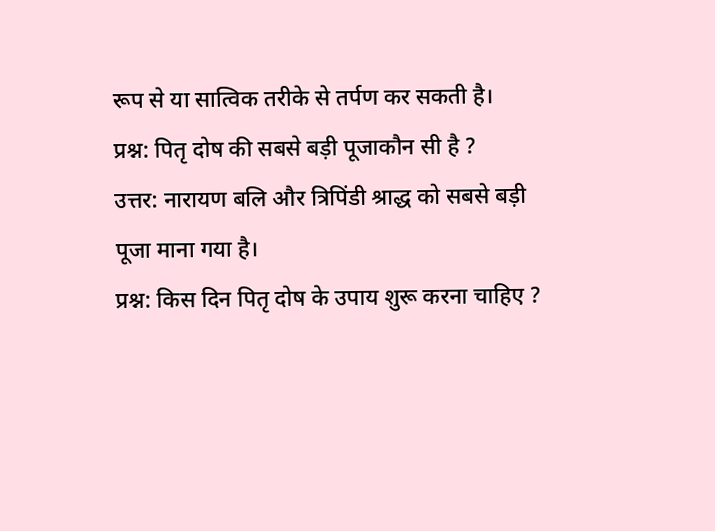रूप से या सात्विक तरीके से तर्पण कर सकती है।
प्रश्न: पितृ दोष की सबसे बड़ी पूजाकौन सी है ?
उत्तर: नारायण बलि और त्रिपिंडी श्राद्ध को सबसे बड़ी पूजा माना गया है।
प्रश्न: किस दिन पितृ दोष के उपाय शुरू करना चाहिए ?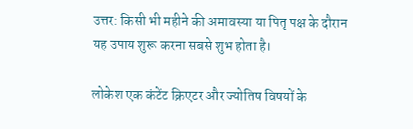उत्तर: किसी भी महीने की अमावस्या या पितृ पक्ष के दौरान यह उपाय शुरू करना सबसे शुभ होता है।

लोकेश एक कंटेंट क्रिएटर और ज्योतिष विषयों के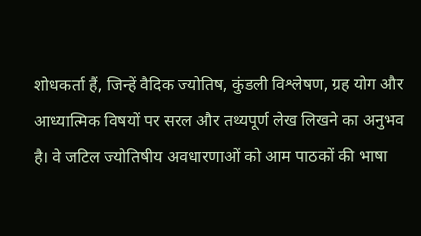शोधकर्ता हैं, जिन्हें वैदिक ज्योतिष, कुंडली विश्लेषण, ग्रह योग और आध्यात्मिक विषयों पर सरल और तथ्यपूर्ण लेख लिखने का अनुभव है। वे जटिल ज्योतिषीय अवधारणाओं को आम पाठकों की भाषा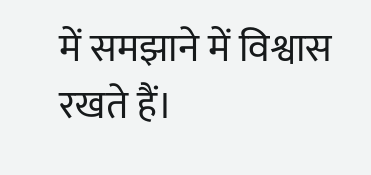में समझाने में विश्वास रखते हैं।